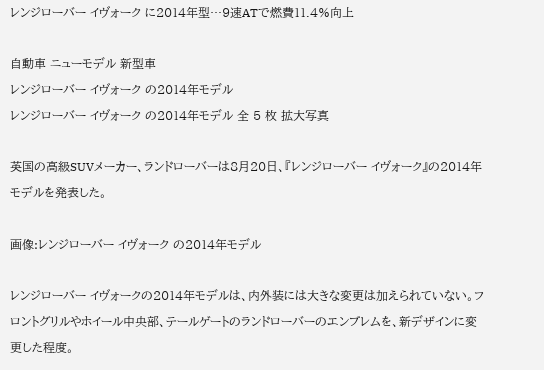レンジローバー イヴォーク に2014年型…9速ATで燃費11.4%向上

自動車 ニューモデル 新型車
レンジローバー イヴォーク の2014年モデル
レンジローバー イヴォーク の2014年モデル 全 5 枚 拡大写真

英国の高級SUVメーカー、ランドローバーは8月20日、『レンジローバー イヴォーク』の2014年モデルを発表した。

画像:レンジローバー イヴォーク の2014年モデル

レンジローバー イヴォークの2014年モデルは、内外装には大きな変更は加えられていない。フロントグリルやホイール中央部、テールゲートのランドローバーのエンブレムを、新デザインに変更した程度。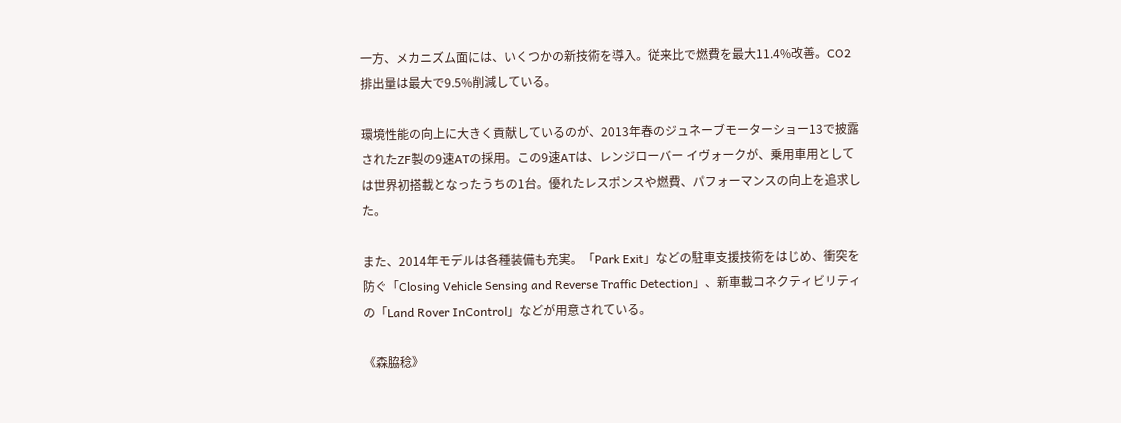一方、メカニズム面には、いくつかの新技術を導入。従来比で燃費を最大11.4%改善。CO2排出量は最大で9.5%削減している。

環境性能の向上に大きく貢献しているのが、2013年春のジュネーブモーターショー13で披露されたZF製の9速ATの採用。この9速ATは、レンジローバー イヴォークが、乗用車用としては世界初搭載となったうちの1台。優れたレスポンスや燃費、パフォーマンスの向上を追求した。

また、2014年モデルは各種装備も充実。「Park Exit」などの駐車支援技術をはじめ、衝突を防ぐ「Closing Vehicle Sensing and Reverse Traffic Detection」、新車載コネクティビリティの「Land Rover InControl」などが用意されている。

《森脇稔》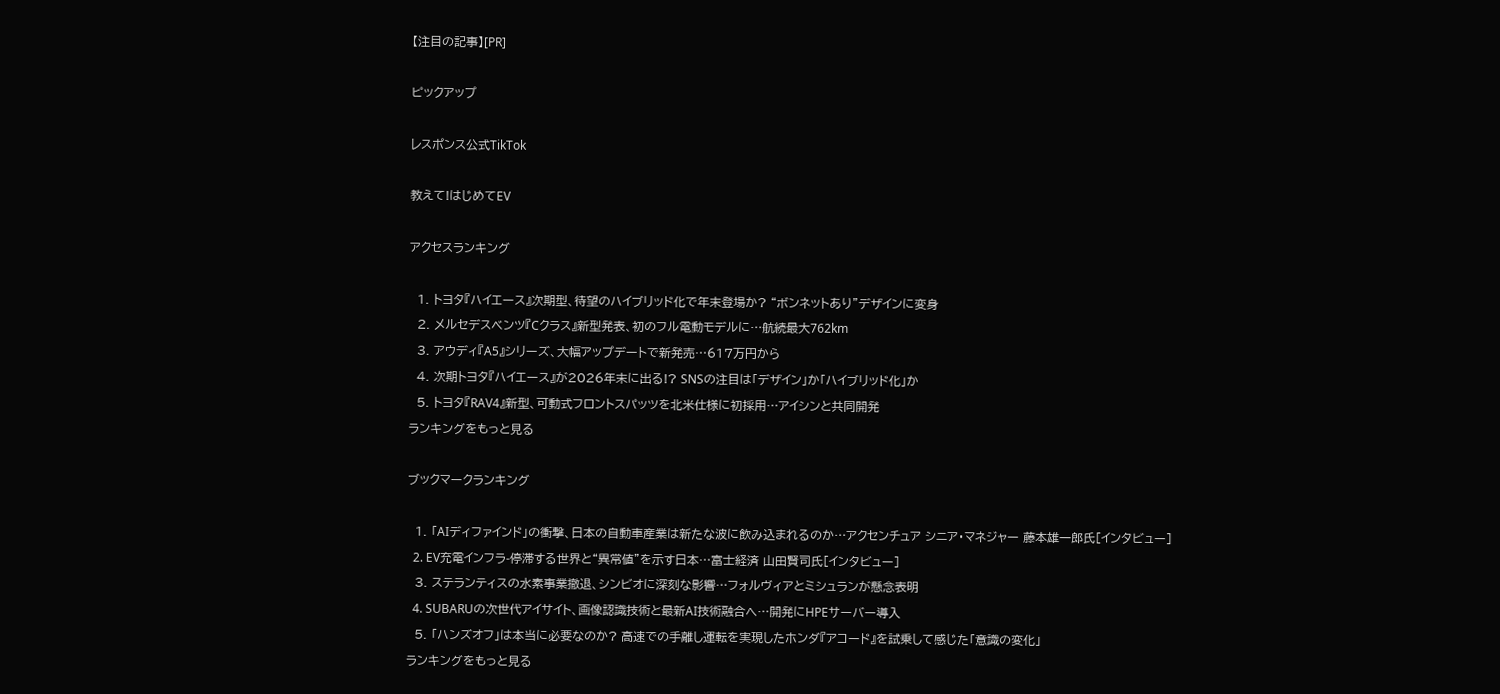【注目の記事】[PR]

ピックアップ

レスポンス公式TikTok

教えて!はじめてEV

アクセスランキング

  1. トヨタ『ハイエース』次期型、待望のハイブリッド化で年末登場か? “ボンネットあり”デザインに変身
  2. メルセデスベンツ『Cクラス』新型発表、初のフル電動モデルに…航続最大762km
  3. アウディ『A5』シリーズ、大幅アップデートで新発売…617万円から
  4. 次期トヨタ『ハイエース』が2026年末に出る!? SNSの注目は「デザイン」か「ハイブリッド化」か
  5. トヨタ『RAV4』新型、可動式フロントスパッツを北米仕様に初採用…アイシンと共同開発
ランキングをもっと見る

ブックマークランキング

  1. 「AIディファインド」の衝撃、日本の自動車産業は新たな波に飲み込まれるのか…アクセンチュア シニア・マネジャー 藤本雄一郎氏[インタビュー]
  2. EV充電インフラ-停滞する世界と“異常値”を示す日本…富士経済 山田賢司氏[インタビュー]
  3. ステランティスの水素事業撤退、シンビオに深刻な影響…フォルヴィアとミシュランが懸念表明
  4. SUBARUの次世代アイサイト、画像認識技術と最新AI技術融合へ…開発にHPEサーバー導入
  5. 「ハンズオフ」は本当に必要なのか? 高速での手離し運転を実現したホンダ『アコード』を試乗して感じた「意識の変化」
ランキングをもっと見る